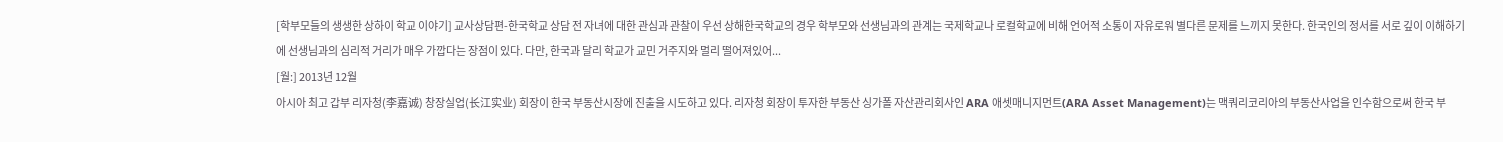[학부모들의 생생한 상하이 학교 이야기] 교사상담편-한국학교 상담 전 자녀에 대한 관심과 관찰이 우선 상해한국학교의 경우 학부모와 선생님과의 관계는 국제학교나 로컬학교에 비해 언어적 소통이 자유로워 별다른 문제를 느끼지 못한다. 한국인의 정서를 서로 깊이 이해하기에 선생님과의 심리적 거리가 매우 가깝다는 장점이 있다. 다만, 한국과 달리 학교가 교민 거주지와 멀리 떨어져있어...
[월:] 2013년 12월
아시아 최고 갑부 리자청(李嘉诚) 창장실업(长江实业) 회장이 한국 부동산시장에 진출을 시도하고 있다. 리자청 회장이 투자한 부동산 싱가폴 자산관리회사인 ARA 애셋매니지먼트(ARA Asset Management)는 맥쿼리코리아의 부동산사업을 인수함으로써 한국 부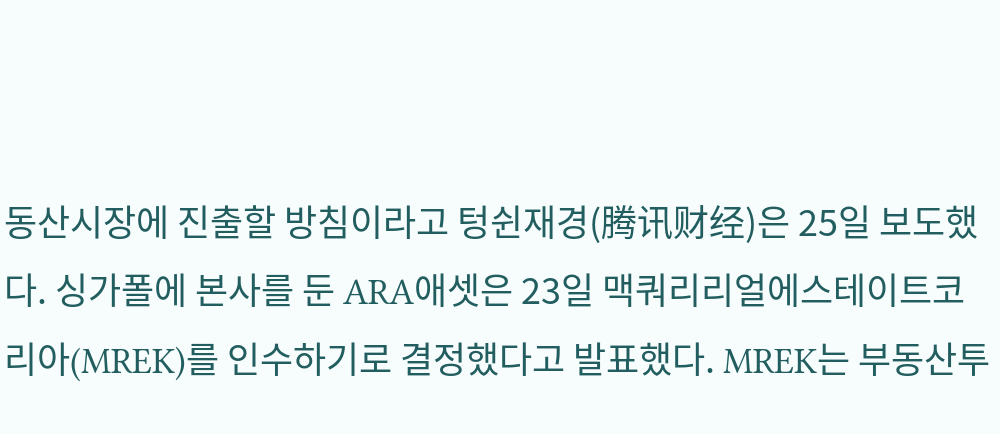동산시장에 진출할 방침이라고 텅쉰재경(腾讯财经)은 25일 보도했다. 싱가폴에 본사를 둔 ARA애셋은 23일 맥쿼리리얼에스테이트코리아(MREK)를 인수하기로 결정했다고 발표했다. MREK는 부동산투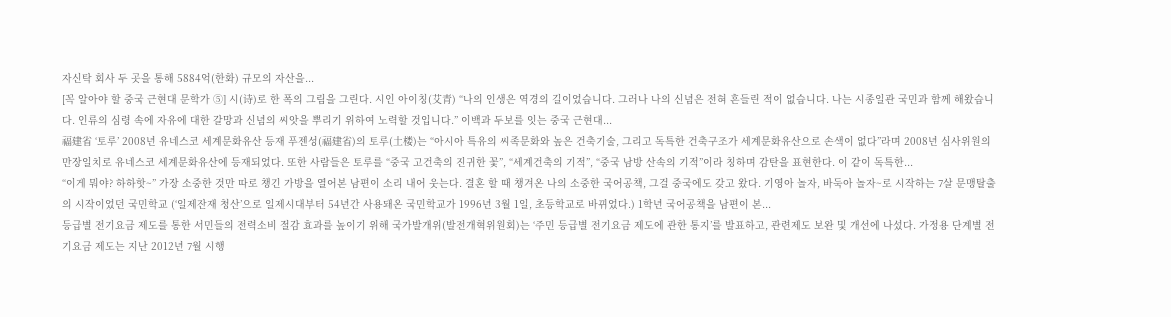자신탁 회사 두 곳을 통해 5884억(한화) 규모의 자산을...
[꼭 알아야 할 중국 근현대 문학가 ⑤] 시(诗)로 한 폭의 그림을 그린다. 시인 아이칭(艾青) “나의 인생은 역경의 길이었습니다. 그러나 나의 신념은 전혀 흔들린 적이 없습니다. 나는 시종일관 국민과 함께 해왔습니다. 인류의 심령 속에 자유에 대한 갈망과 신념의 씨앗을 뿌리기 위하여 노력할 것입니다.” 이백과 두보를 잇는 중국 근현대...
福建省 ‘토루’ 2008년 유네스코 세계문화유산 등재 푸젠성(福建省)의 토루(土楼)는 “아시아 특유의 씨족문화와 높은 건축기술, 그리고 독특한 건축구조가 세계문화유산으로 손색이 없다”라며 2008년 심사위원의 만장일치로 유네스코 세계문화유산에 등재되었다. 또한 사람들은 토루를 “중국 고건축의 진귀한 꽃”, “세계건축의 기적”, “중국 남방 산속의 기적”이라 칭하며 감탄을 표현한다. 이 같이 독특한...
“이게 뭐야? 하하핫~” 가장 소중한 것만 따로 챙긴 가방을 열어본 남편이 소리 내어 웃는다. 결혼 할 때 챙겨온 나의 소중한 국어공책, 그걸 중국에도 갖고 왔다. 기영아 놀자, 바둑아 놀자~로 시작하는 7살 문맹탈출의 시작이었던 국민학교 (‘일제잔재 청산’으로 일제시대부터 54년간 사용돼온 국민학교가 1996년 3월 1일, 초등학교로 바뀌었다.) 1학년 국어공책을 남편이 본...
등급별 전기요금 제도를 통한 서민들의 전력소비 절감 효과를 높이기 위해 국가발개위(발전개혁위원회)는 ‘주민 등급별 전기요금 제도에 관한 통지’를 발표하고, 관련제도 보완 및 개선에 나섰다. 가정용 단계별 전기요금 제도는 지난 2012년 7월 시행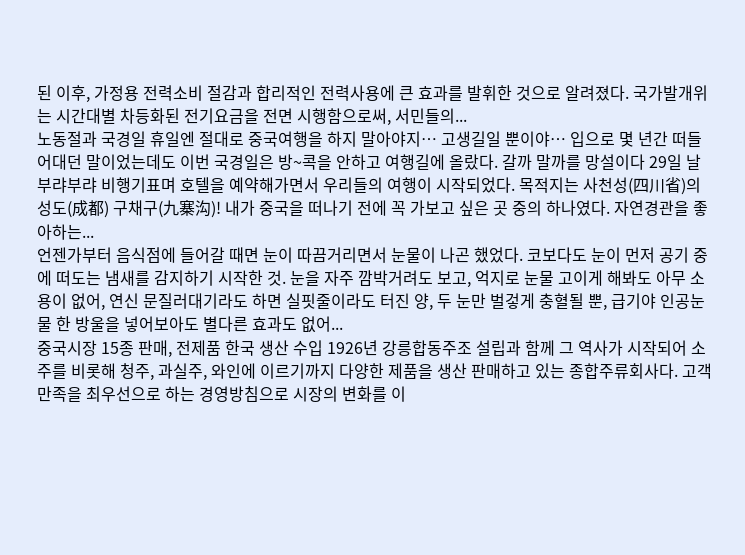된 이후, 가정용 전력소비 절감과 합리적인 전력사용에 큰 효과를 발휘한 것으로 알려졌다. 국가발개위는 시간대별 차등화된 전기요금을 전면 시행함으로써, 서민들의...
노동절과 국경일 휴일엔 절대로 중국여행을 하지 말아야지… 고생길일 뿐이야… 입으로 몇 년간 떠들어대던 말이었는데도 이번 국경일은 방~콕을 안하고 여행길에 올랐다. 갈까 말까를 망설이다 29일 날 부랴부랴 비행기표며 호텔을 예약해가면서 우리들의 여행이 시작되었다. 목적지는 사천성(四川省)의 성도(成都) 구채구(九寨沟)! 내가 중국을 떠나기 전에 꼭 가보고 싶은 곳 중의 하나였다. 자연경관을 좋아하는...
언젠가부터 음식점에 들어갈 때면 눈이 따끔거리면서 눈물이 나곤 했었다. 코보다도 눈이 먼저 공기 중에 떠도는 냄새를 감지하기 시작한 것. 눈을 자주 깜박거려도 보고, 억지로 눈물 고이게 해봐도 아무 소용이 없어, 연신 문질러대기라도 하면 실핏줄이라도 터진 양, 두 눈만 벌겋게 충혈될 뿐, 급기야 인공눈물 한 방울을 넣어보아도 별다른 효과도 없어...
중국시장 15종 판매, 전제품 한국 생산 수입 1926년 강릉합동주조 설립과 함께 그 역사가 시작되어 소주를 비롯해 청주, 과실주, 와인에 이르기까지 다양한 제품을 생산 판매하고 있는 종합주류회사다. 고객만족을 최우선으로 하는 경영방침으로 시장의 변화를 이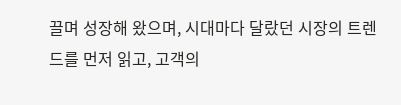끌며 성장해 왔으며, 시대마다 달랐던 시장의 트렌드를 먼저 읽고, 고객의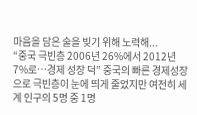마음을 담은 술을 빚기 위해 노력해...
“중국 극빈층 2006년 26%에서 2012년 7%로…경제 성장 덕” 중국의 빠른 경제성장으로 극빈층이 눈에 띄게 줄었지만 여전히 세계 인구의 5명 중 1명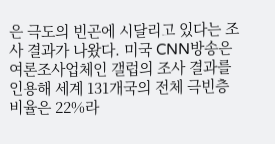은 극도의 빈곤에 시달리고 있다는 조사 결과가 나왔다. 미국 CNN방송은 여론조사업체인 갤럽의 조사 결과를 인용해 세계 131개국의 전체 극빈층 비율은 22%라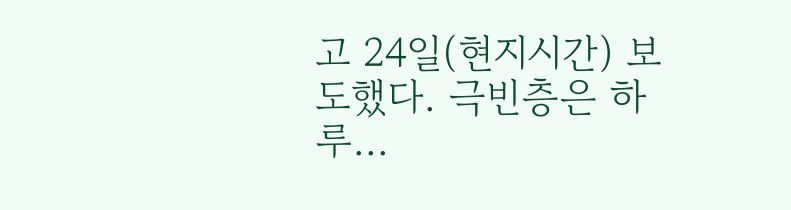고 24일(현지시간) 보도했다. 극빈층은 하루...